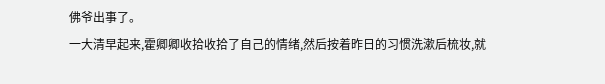佛爷出事了。
一大清早起来,霍卿卿收拾收拾了自己的情绪,然后按着昨日的习惯洗漱后梳妆,就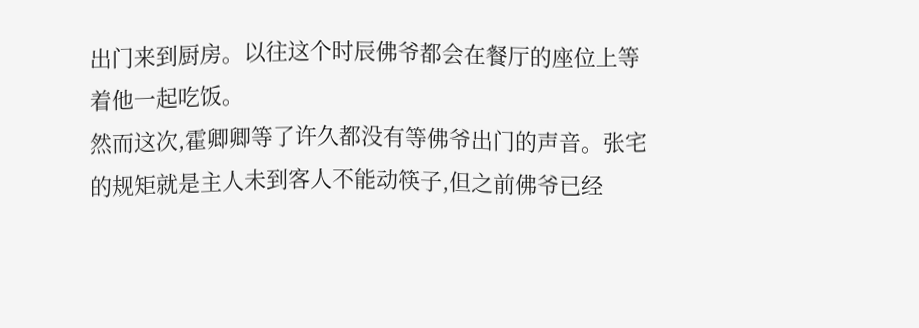出门来到厨房。以往这个时辰佛爷都会在餐厅的座位上等着他一起吃饭。
然而这次,霍卿卿等了许久都没有等佛爷出门的声音。张宅的规矩就是主人未到客人不能动筷子,但之前佛爷已经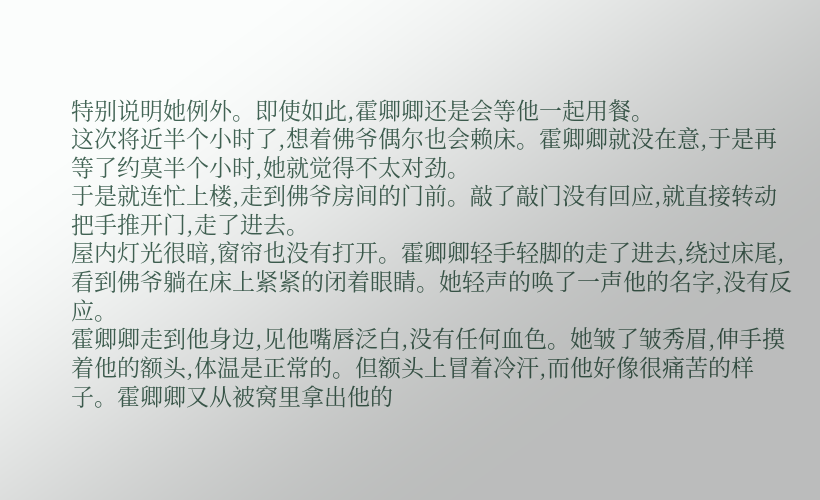特别说明她例外。即使如此,霍卿卿还是会等他一起用餐。
这次将近半个小时了,想着佛爷偶尔也会赖床。霍卿卿就没在意,于是再等了约莫半个小时,她就觉得不太对劲。
于是就连忙上楼,走到佛爷房间的门前。敲了敲门没有回应,就直接转动把手推开门,走了进去。
屋内灯光很暗,窗帘也没有打开。霍卿卿轻手轻脚的走了进去,绕过床尾,看到佛爷躺在床上紧紧的闭着眼睛。她轻声的唤了一声他的名字,没有反应。
霍卿卿走到他身边,见他嘴唇泛白,没有任何血色。她皱了皱秀眉,伸手摸着他的额头,体温是正常的。但额头上冒着冷汗,而他好像很痛苦的样子。霍卿卿又从被窝里拿出他的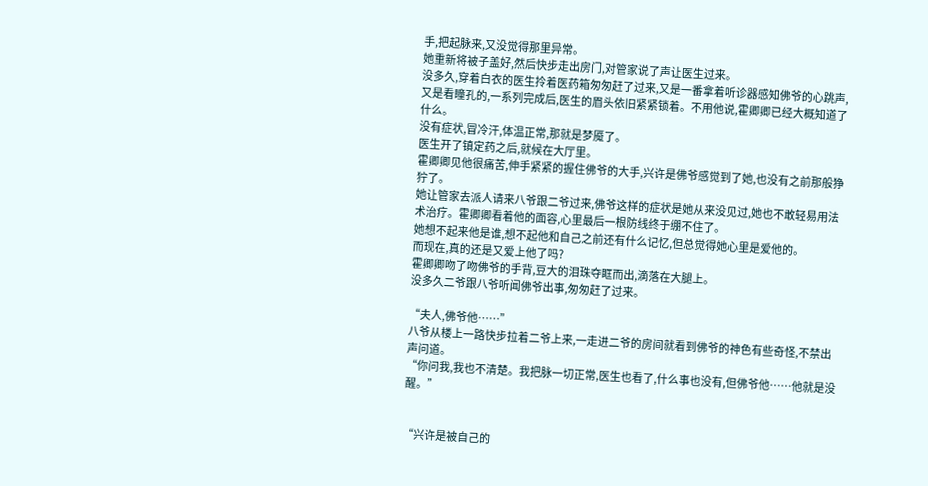手,把起脉来,又没觉得那里异常。
她重新将被子盖好,然后快步走出房门,对管家说了声让医生过来。
没多久,穿着白衣的医生拎着医药箱匆匆赶了过来,又是一番拿着听诊器感知佛爷的心跳声,又是看瞳孔的,一系列完成后,医生的眉头依旧紧紧锁着。不用他说,霍卿卿已经大概知道了什么。
没有症状,冒冷汗,体温正常,那就是梦魇了。
医生开了镇定药之后,就候在大厅里。
霍卿卿见他很痛苦,伸手紧紧的握住佛爷的大手,兴许是佛爷感觉到了她,也没有之前那般狰狞了。
她让管家去派人请来八爷跟二爷过来,佛爷这样的症状是她从来没见过,她也不敢轻易用法术治疗。霍卿卿看着他的面容,心里最后一根防线终于绷不住了。
她想不起来他是谁,想不起他和自己之前还有什么记忆,但总觉得她心里是爱他的。
而现在,真的还是又爱上他了吗?
霍卿卿吻了吻佛爷的手背,豆大的泪珠夺眶而出,滴落在大腿上。
没多久二爷跟八爷听闻佛爷出事,匆匆赶了过来。

“夫人,佛爷他……”
八爷从楼上一路快步拉着二爷上来,一走进二爷的房间就看到佛爷的神色有些奇怪,不禁出声问道。
“你问我,我也不清楚。我把脉一切正常,医生也看了,什么事也没有,但佛爷他……他就是没醒。”


“兴许是被自己的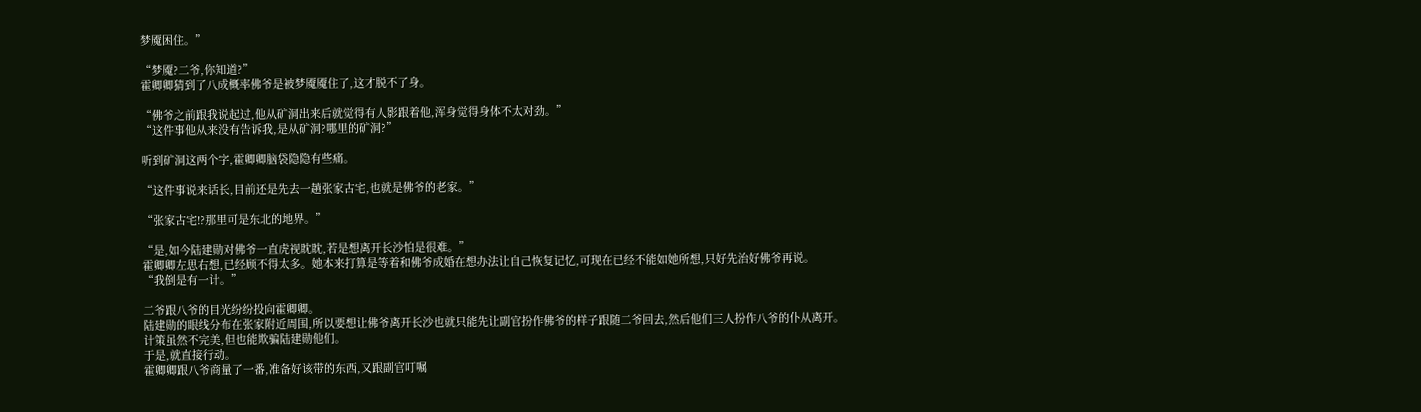梦魇困住。”

“梦魇?二爷,你知道?”
霍卿卿猜到了八成概率佛爷是被梦魇魇住了,这才脱不了身。

“佛爷之前跟我说起过,他从矿洞出来后就觉得有人影跟着他,浑身觉得身体不太对劲。”
“这件事他从来没有告诉我,是从矿洞?哪里的矿洞?”

听到矿洞这两个字,霍卿卿脑袋隐隐有些痛。

“这件事说来话长,目前还是先去一趟张家古宅,也就是佛爷的老家。”

“张家古宅!?那里可是东北的地界。”

“是,如今陆建勋对佛爷一直虎视眈眈,若是想离开长沙怕是很难。”
霍卿卿左思右想,已经顾不得太多。她本来打算是等着和佛爷成婚在想办法让自己恢复记忆,可现在已经不能如她所想,只好先治好佛爷再说。
“我倒是有一计。”

二爷跟八爷的目光纷纷投向霍卿卿。
陆建勋的眼线分布在张家附近周围,所以要想让佛爷离开长沙也就只能先让副官扮作佛爷的样子跟随二爷回去,然后他们三人扮作八爷的仆从离开。
计策虽然不完美,但也能欺骗陆建勋他们。
于是,就直接行动。
霍卿卿跟八爷商量了一番,准备好该带的东西,又跟副官叮嘱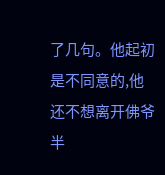了几句。他起初是不同意的,他还不想离开佛爷半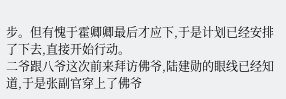步。但有愧于霍卿卿最后才应下,于是计划已经安排了下去,直接开始行动。
二爷跟八爷这次前来拜访佛爷,陆建勋的眼线已经知道,于是张副官穿上了佛爷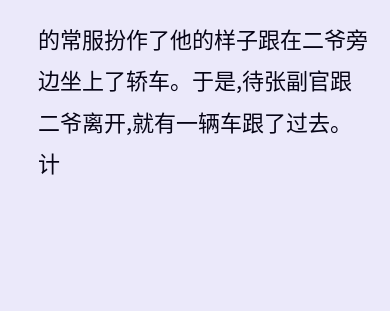的常服扮作了他的样子跟在二爷旁边坐上了轿车。于是,待张副官跟二爷离开,就有一辆车跟了过去。
计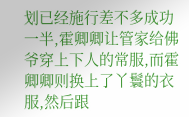划已经施行差不多成功一半,霍卿卿让管家给佛爷穿上下人的常服,而霍卿卿则换上了丫鬟的衣服,然后跟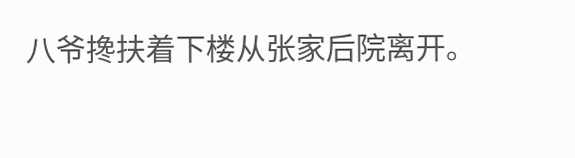八爷搀扶着下楼从张家后院离开。